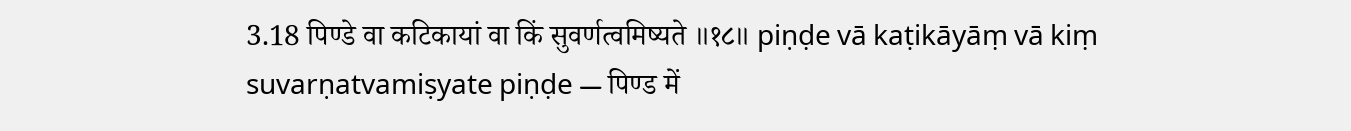3.18 पिण्डे वा कटिकायां वा किं सुवर्णत्वमिष्यते ॥१८॥ piṇḍe vā kaṭikāyāṃ vā kiṃ suvarṇatvamiṣyate piṇḍe — पिण्ड में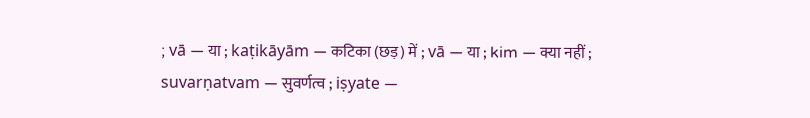; vā — या ; kaṭikāyām — कटिका (छड़) में ; vā — या ; kim — क्या नहीं ; suvarṇatvam — सुवर्णत्व ; iṣyate —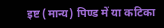इष्ट (मान्य) पिण्ड में या कटिका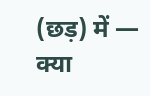(छड़) में — क्या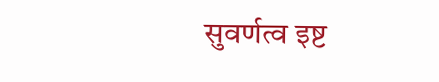सुवर्णत्व इष्ट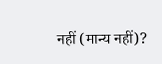नहीं (मान्य नहीं)?